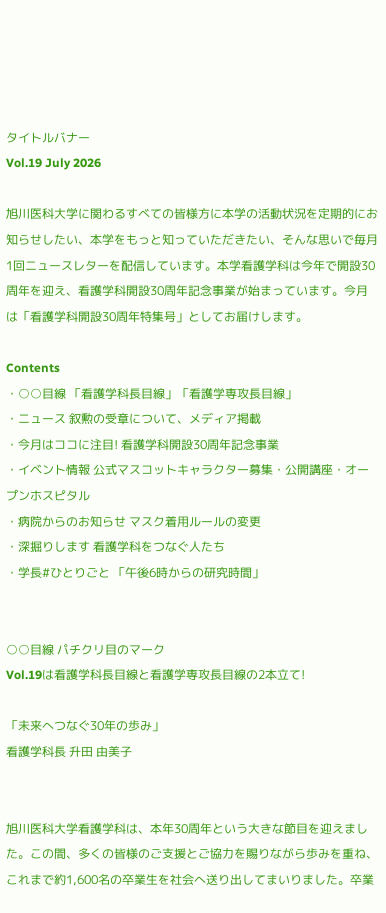タイトルバナー
Vol.19 July 2026

旭川医科大学に関わるすべての皆様方に本学の活動状況を定期的にお知らせしたい、本学をもっと知っていただきたい、そんな思いで毎月1回ニュースレターを配信しています。本学看護学科は今年で開設30周年を迎え、看護学科開設30周年記念事業が始まっています。今月は「看護学科開設30周年特集号」としてお届けします。

Contents
・○○目線 「看護学科長目線」「看護学専攻長目線」
・ニュース 叙勲の受章について、メディア掲載
・今月はココに注目! 看護学科開設30周年記念事業
・イベント情報 公式マスコットキャラクター募集・公開講座・オープンホスピタル
・病院からのお知らせ マスク着用ルールの変更
・深掘りします 看護学科をつなぐ人たち
・学長#ひとりごと 「午後6時からの研究時間」


○○目線 パチクリ目のマーク
Vol.19は看護学科長目線と看護学専攻長目線の2本立て!

「未来へつなぐ30年の歩み」
看護学科長 升田 由美子


旭川医科大学看護学科は、本年30周年という大きな節目を迎えました。この間、多くの皆様のご支援とご協力を賜りながら歩みを重ね、これまで約1,600名の卒業生を社会へ送り出してまいりました。卒業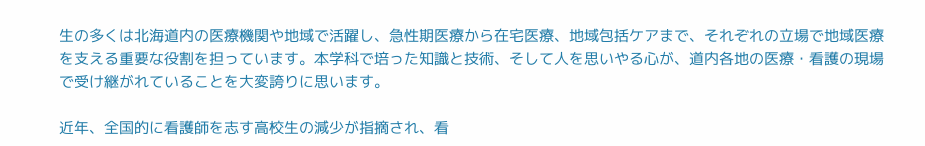生の多くは北海道内の医療機関や地域で活躍し、急性期医療から在宅医療、地域包括ケアまで、それぞれの立場で地域医療を支える重要な役割を担っています。本学科で培った知識と技術、そして人を思いやる心が、道内各地の医療・看護の現場で受け継がれていることを大変誇りに思います。

近年、全国的に看護師を志す高校生の減少が指摘され、看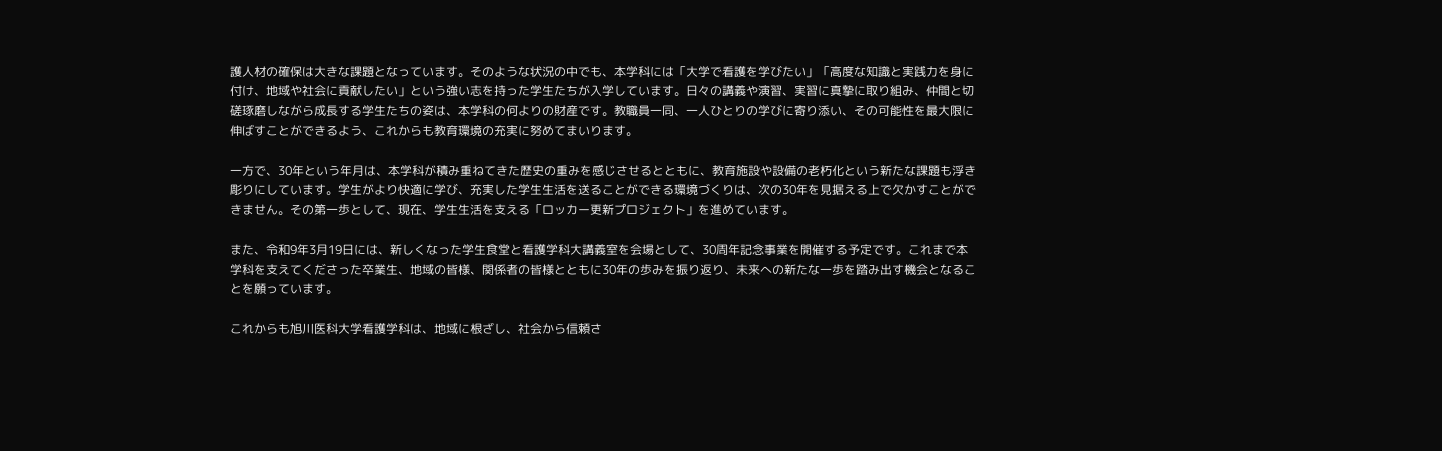護人材の確保は大きな課題となっています。そのような状況の中でも、本学科には「大学で看護を学びたい」「高度な知識と実践力を身に付け、地域や社会に貢献したい」という強い志を持った学生たちが入学しています。日々の講義や演習、実習に真摯に取り組み、仲間と切磋琢磨しながら成長する学生たちの姿は、本学科の何よりの財産です。教職員一同、一人ひとりの学びに寄り添い、その可能性を最大限に伸ばすことができるよう、これからも教育環境の充実に努めてまいります。

一方で、30年という年月は、本学科が積み重ねてきた歴史の重みを感じさせるとともに、教育施設や設備の老朽化という新たな課題も浮き彫りにしています。学生がより快適に学び、充実した学生生活を送ることができる環境づくりは、次の30年を見据える上で欠かすことができません。その第一歩として、現在、学生生活を支える「ロッカー更新プロジェクト」を進めています。

また、令和9年3月19日には、新しくなった学生食堂と看護学科大講義室を会場として、30周年記念事業を開催する予定です。これまで本学科を支えてくださった卒業生、地域の皆様、関係者の皆様とともに30年の歩みを振り返り、未来への新たな一歩を踏み出す機会となることを願っています。

これからも旭川医科大学看護学科は、地域に根ざし、社会から信頼さ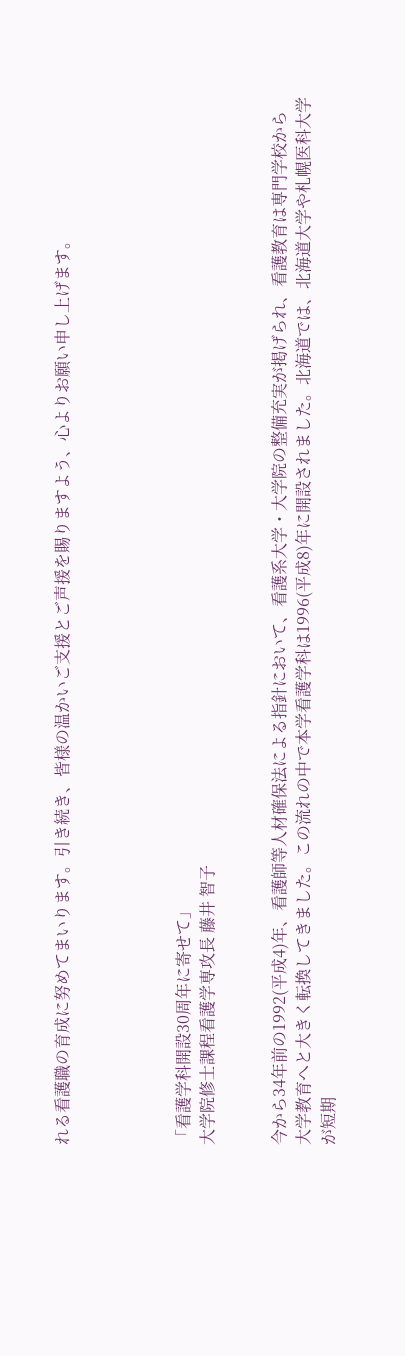れる看護職の育成に努めてまいります。引き続き、皆様の温かいご支援とご声援を賜りますよう、心よりお願い申し上げます。




「看護学科開設30周年に寄せて」
大学院修士課程看護学専攻長 藤井 智子


今から34年前の1992(平成4)年、看護師等人材確保法による指針において、看護系大学・大学院の整備充実が掲げられ、看護教育は専門学校から大学教育へと大きく転換してきました。この流れの中で本学看護学科は1996(平成8)年に開設されました。北海道では、北海道大学や札幌医科大学が短期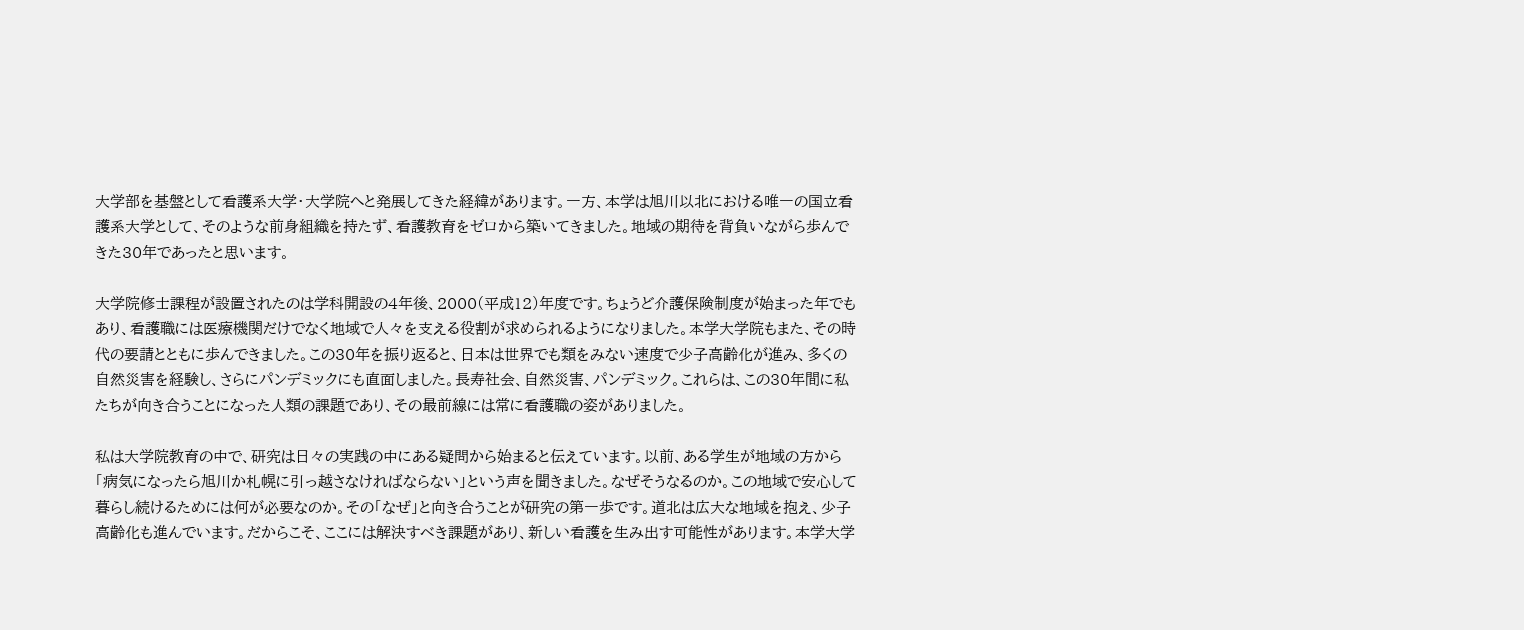大学部を基盤として看護系大学・大学院へと発展してきた経緯があります。一方、本学は旭川以北における唯一の国立看護系大学として、そのような前身組織を持たず、看護教育をゼロから築いてきました。地域の期待を背負いながら歩んできた30年であったと思います。

大学院修士課程が設置されたのは学科開設の4年後、2000(平成12)年度です。ちょうど介護保険制度が始まった年でもあり、看護職には医療機関だけでなく地域で人々を支える役割が求められるようになりました。本学大学院もまた、その時代の要請とともに歩んできました。この30年を振り返ると、日本は世界でも類をみない速度で少子高齢化が進み、多くの自然災害を経験し、さらにパンデミックにも直面しました。長寿社会、自然災害、パンデミック。これらは、この30年間に私たちが向き合うことになった人類の課題であり、その最前線には常に看護職の姿がありました。

私は大学院教育の中で、研究は日々の実践の中にある疑問から始まると伝えています。以前、ある学生が地域の方から「病気になったら旭川か札幌に引っ越さなければならない」という声を聞きました。なぜそうなるのか。この地域で安心して暮らし続けるためには何が必要なのか。その「なぜ」と向き合うことが研究の第一歩です。道北は広大な地域を抱え、少子高齢化も進んでいます。だからこそ、ここには解決すべき課題があり、新しい看護を生み出す可能性があります。本学大学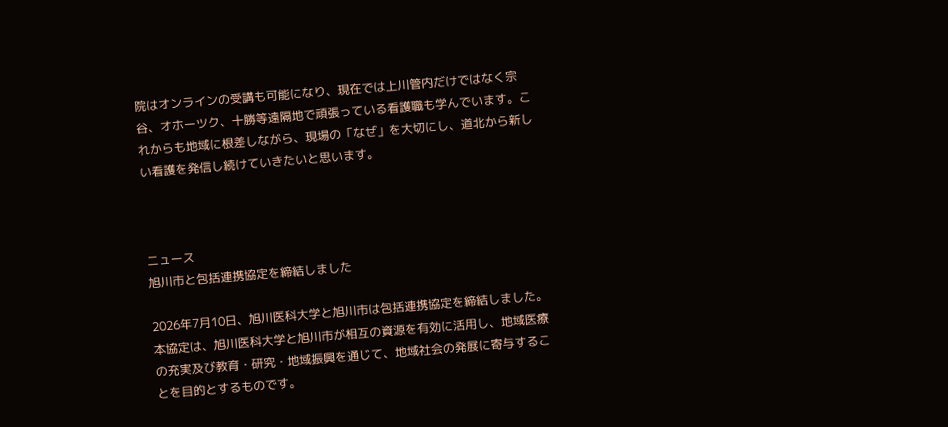院はオンラインの受講も可能になり、現在では上川管内だけではなく宗谷、オホーツク、十勝等遠隔地で頑張っている看護職も学んでいます。これからも地域に根差しながら、現場の「なぜ」を大切にし、道北から新しい看護を発信し続けていきたいと思います。



ニュース
旭川市と包括連携協定を締結しました

2026年7月10日、旭川医科大学と旭川市は包括連携協定を締結しました。
本協定は、旭川医科大学と旭川市が相互の資源を有効に活用し、地域医療の充実及び教育・研究・地域振興を通じて、地域社会の発展に寄与することを目的とするものです。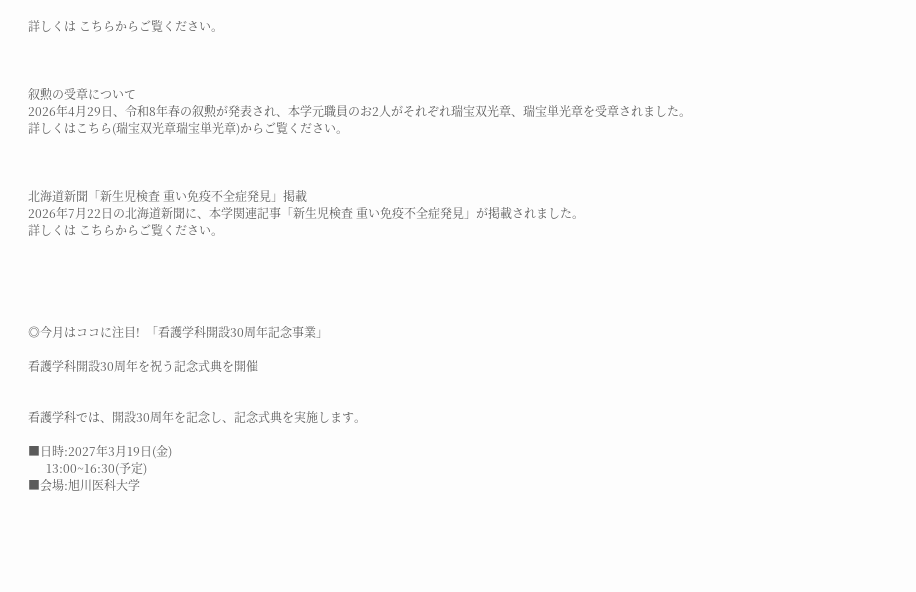詳しくは こちらからご覧ください。



叙勲の受章について
2026年4月29日、令和8年春の叙勲が発表され、本学元職員のお2人がそれぞれ瑞宝双光章、瑞宝単光章を受章されました。
詳しくはこちら(瑞宝双光章瑞宝単光章)からご覧ください。



北海道新聞「新生児検査 重い免疫不全症発見」掲載
2026年7月22日の北海道新聞に、本学関連記事「新生児検査 重い免疫不全症発見」が掲載されました。
詳しくは こちらからご覧ください。





◎今月はココに注目!  「看護学科開設30周年記念事業」

看護学科開設30周年を祝う記念式典を開催


看護学科では、開設30周年を記念し、記念式典を実施します。

■日時:2027年3月19日(金)
      13:00~16:30(予定)
■会場:旭川医科大学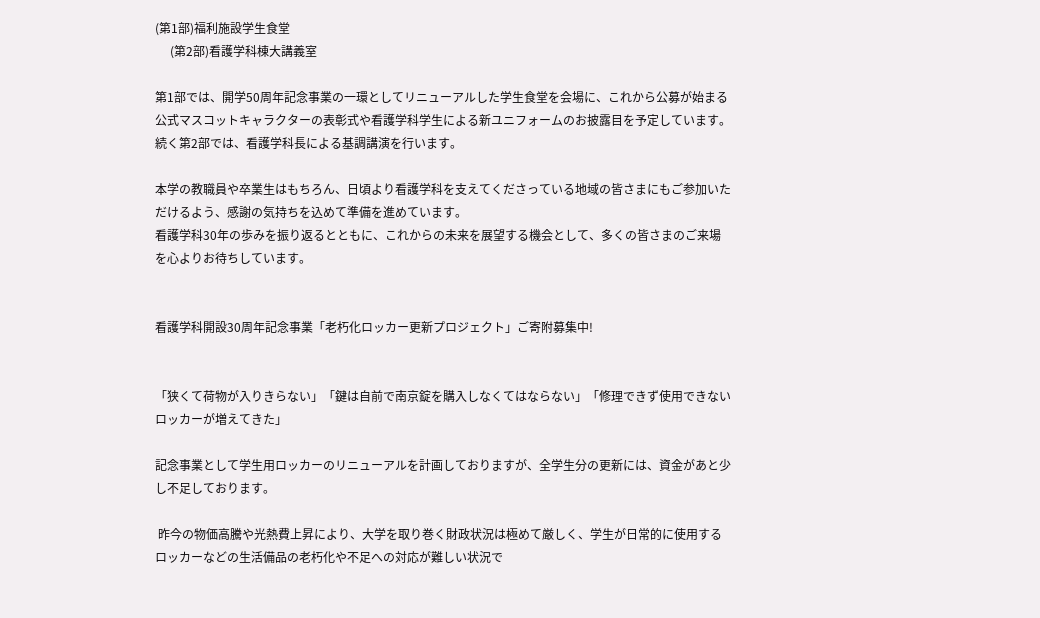(第1部)福利施設学生食堂
     (第2部)看護学科棟大講義室

第1部では、開学50周年記念事業の一環としてリニューアルした学生食堂を会場に、これから公募が始まる公式マスコットキャラクターの表彰式や看護学科学生による新ユニフォームのお披露目を予定しています。続く第2部では、看護学科長による基調講演を行います。

本学の教職員や卒業生はもちろん、日頃より看護学科を支えてくださっている地域の皆さまにもご参加いただけるよう、感謝の気持ちを込めて準備を進めています。
看護学科30年の歩みを振り返るとともに、これからの未来を展望する機会として、多くの皆さまのご来場を心よりお待ちしています。


看護学科開設30周年記念事業「老朽化ロッカー更新プロジェクト」ご寄附募集中!


「狭くて荷物が入りきらない」「鍵は自前で南京錠を購入しなくてはならない」「修理できず使用できないロッカーが増えてきた」

記念事業として学生用ロッカーのリニューアルを計画しておりますが、全学生分の更新には、資金があと少し不足しております。

 昨今の物価高騰や光熱費上昇により、大学を取り巻く財政状況は極めて厳しく、学生が日常的に使用するロッカーなどの生活備品の老朽化や不足への対応が難しい状況で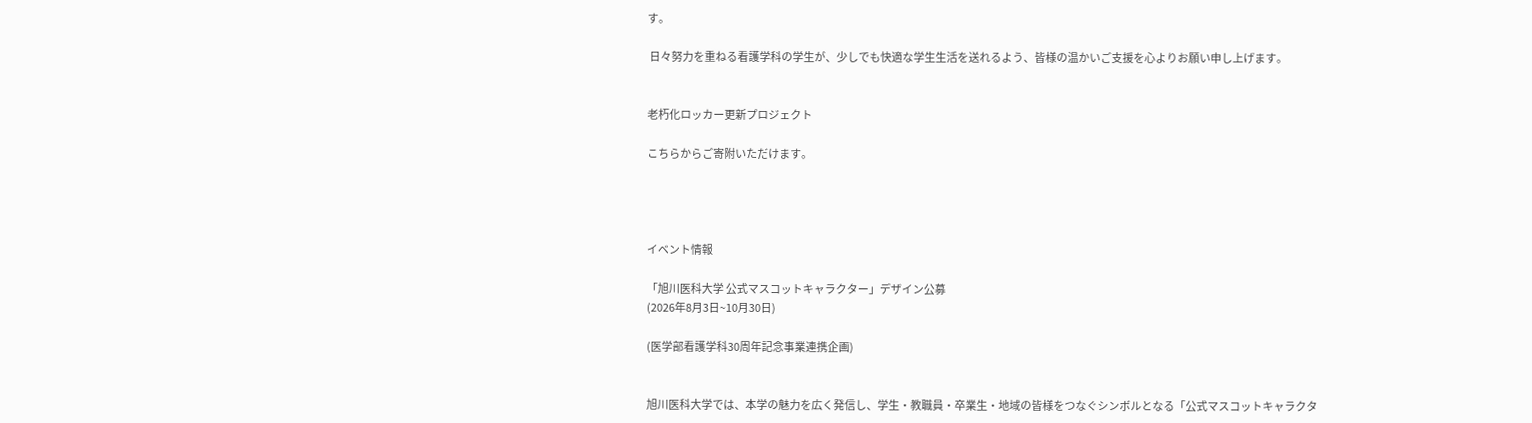す。

 日々努力を重ねる看護学科の学生が、少しでも快適な学生生活を送れるよう、皆様の温かいご支援を心よりお願い申し上げます。


老朽化ロッカー更新プロジェクト

こちらからご寄附いただけます。




イベント情報

「旭川医科大学 公式マスコットキャラクター」デザイン公募
(2026年8月3日~10月30日)

(医学部看護学科30周年記念事業連携企画)


旭川医科大学では、本学の魅力を広く発信し、学生・教職員・卒業生・地域の皆様をつなぐシンボルとなる「公式マスコットキャラクタ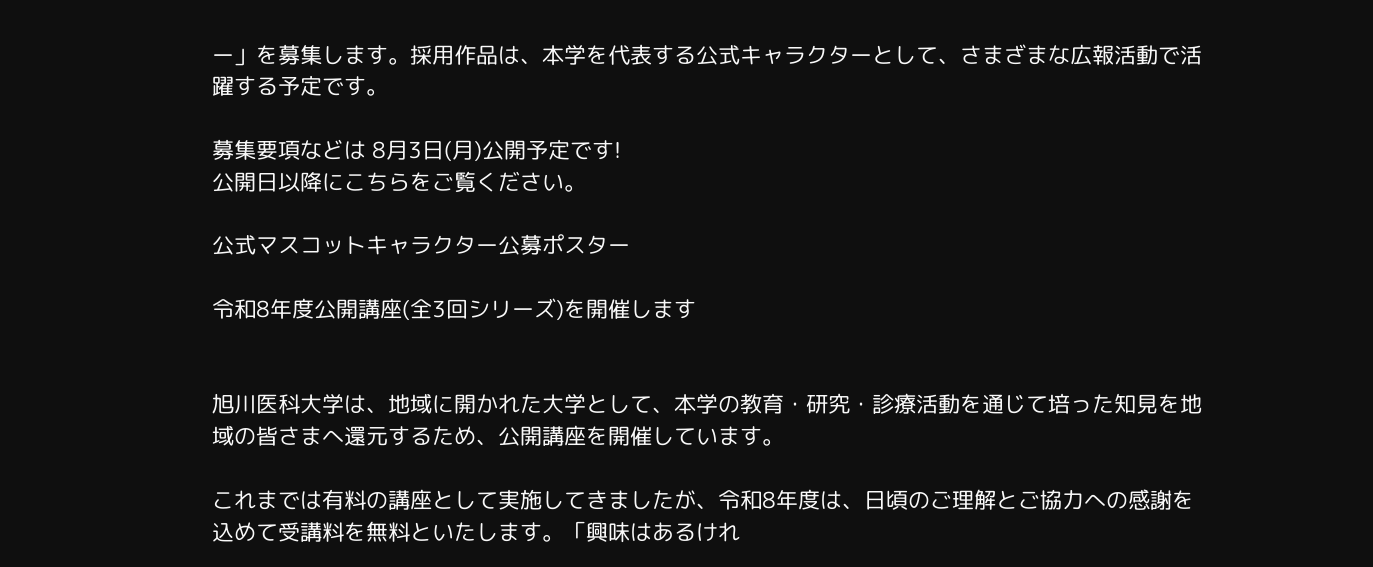ー」を募集します。採用作品は、本学を代表する公式キャラクターとして、さまざまな広報活動で活躍する予定です。

募集要項などは 8月3日(月)公開予定です!
公開日以降にこちらをご覧ください。

公式マスコットキャラクター公募ポスター

令和8年度公開講座(全3回シリーズ)を開催します


旭川医科大学は、地域に開かれた大学として、本学の教育・研究・診療活動を通じて培った知見を地域の皆さまへ還元するため、公開講座を開催しています。

これまでは有料の講座として実施してきましたが、令和8年度は、日頃のご理解とご協力への感謝を込めて受講料を無料といたします。「興味はあるけれ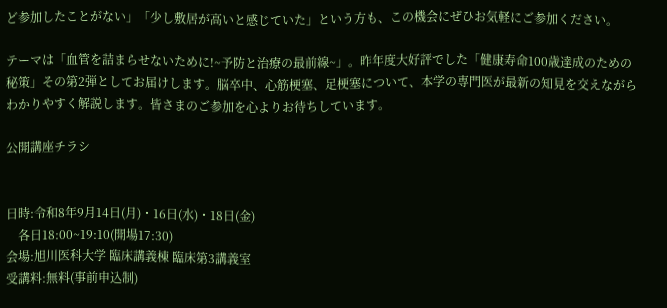ど参加したことがない」「少し敷居が高いと感じていた」という方も、この機会にぜひお気軽にご参加ください。

テーマは「血管を詰まらせないために!~予防と治療の最前線~」。昨年度大好評でした「健康寿命100歳達成のための秘策」その第2弾としてお届けします。脳卒中、心筋梗塞、足梗塞について、本学の専門医が最新の知見を交えながらわかりやすく解説します。皆さまのご参加を心よりお待ちしています。

公開講座チラシ


日時:令和8年9月14日(月)・16日(水)・18日(金)
    各日18:00~19:10(開場17:30)
会場:旭川医科大学 臨床講義棟 臨床第3講義室
受講料:無料(事前申込制)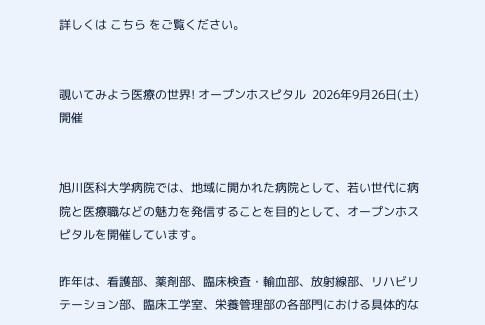詳しくは こちら をご覧ください。


覗いてみよう医療の世界! オープンホスピタル  2026年9月26日(土)開催


旭川医科大学病院では、地域に開かれた病院として、若い世代に病院と医療職などの魅力を発信することを目的として、オープンホスピタルを開催しています。

昨年は、看護部、薬剤部、臨床検査・輸血部、放射線部、リハビリテーション部、臨床工学室、栄養管理部の各部門における具体的な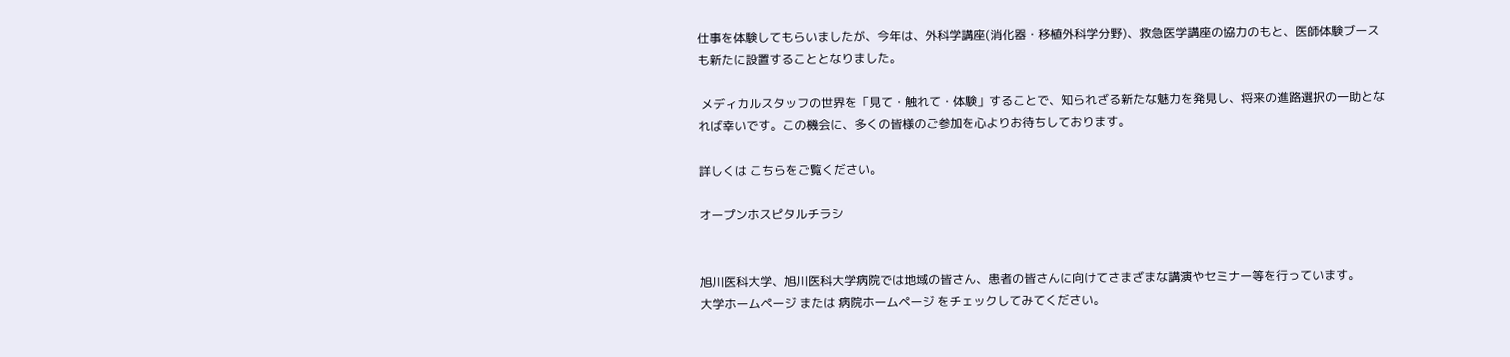仕事を体験してもらいましたが、今年は、外科学講座(消化器・移植外科学分野)、救急医学講座の協力のもと、医師体験ブースも新たに設置することとなりました。

 メディカルスタッフの世界を「見て・触れて・体験」することで、知られざる新たな魅力を発見し、将来の進路選択の一助となれば幸いです。この機会に、多くの皆様のご参加を心よりお待ちしております。

詳しくは こちらをご覧ください。

オープンホスピタルチラシ


旭川医科大学、旭川医科大学病院では地域の皆さん、患者の皆さんに向けてさまざまな講演やセミナー等を行っています。
大学ホームページ または 病院ホームページ をチェックしてみてください。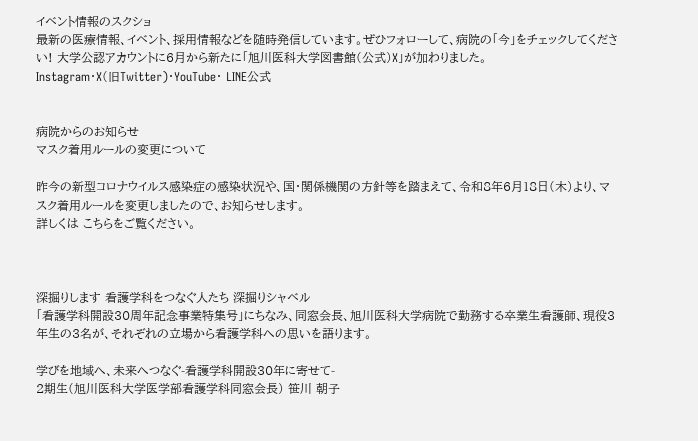イベント情報のスクショ
最新の医療情報、イベント、採用情報などを随時発信しています。ぜひフォローして、病院の「今」をチェックしてください! 大学公認アカウントに6月から新たに「旭川医科大学図書館(公式)X」が加わりました。
Instagram・X(旧Twitter)・YouTube・ LINE公式


病院からのお知らせ
マスク着用ルールの変更について

昨今の新型コロナウイルス感染症の感染状況や、国・関係機関の方針等を踏まえて、令和8年6月18日(木)より、マスク着用ルールを変更しましたので、お知らせします。
詳しくは こちらをご覧ください。



深掘りします 看護学科をつなぐ人たち 深掘りシャベル
「看護学科開設30周年記念事業特集号」にちなみ、同窓会長、旭川医科大学病院で勤務する卒業生看護師、現役3年生の3名が、それぞれの立場から看護学科への思いを語ります。

学びを地域へ、未来へつなぐ-看護学科開設30年に寄せて-
2期生(旭川医科大学医学部看護学科同窓会長) 笹川 朝子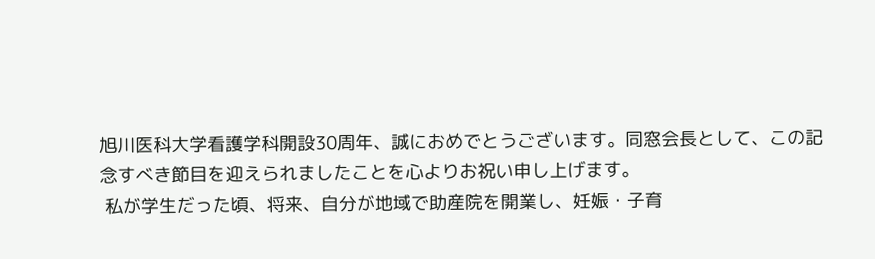旭川医科大学看護学科開設30周年、誠におめでとうございます。同窓会長として、この記念すべき節目を迎えられましたことを心よりお祝い申し上げます。
 私が学生だった頃、将来、自分が地域で助産院を開業し、妊娠・子育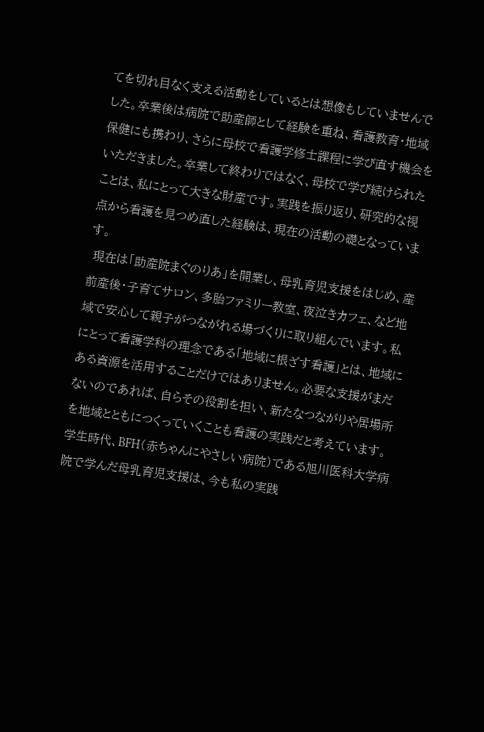てを切れ目なく支える活動をしているとは想像もしていませんでした。卒業後は病院で助産師として経験を重ね、看護教育・地域保健にも携わり、さらに母校で看護学修士課程に学び直す機会をいただきました。卒業して終わりではなく、母校で学び続けられたことは、私にとって大きな財産です。実践を振り返り、研究的な視点から看護を見つめ直した経験は、現在の活動の礎となっています。
 現在は「助産院まぐのりあ」を開業し、母乳育児支援をはじめ、産前産後・子育てサロン、多胎ファミリー教室、夜泣きカフェ、など地域で安心して親子がつながれる場づくりに取り組んでいます。私にとって看護学科の理念である「地域に根ざす看護」とは、地域にある資源を活用することだけではありません。必要な支援がまだないのであれば、自らその役割を担い、新たなつながりや居場所を地域とともにつくっていくことも看護の実践だと考えています。学生時代、BFH(赤ちゃんにやさしい病院)である旭川医科大学病院で学んだ母乳育児支援は、今も私の実践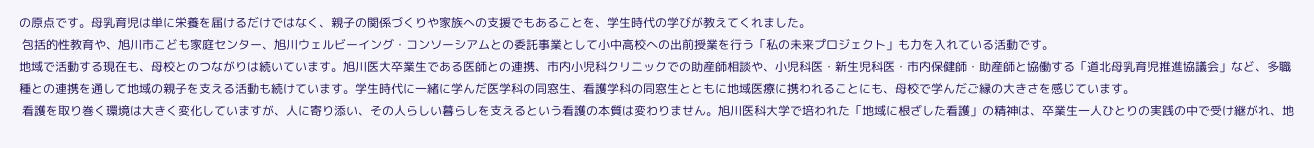の原点です。母乳育児は単に栄養を届けるだけではなく、親子の関係づくりや家族への支援でもあることを、学生時代の学びが教えてくれました。
 包括的性教育や、旭川市こども家庭センター、旭川ウェルビーイング・コンソーシアムとの委託事業として小中高校への出前授業を行う「私の未来プロジェクト」も力を入れている活動です。
地域で活動する現在も、母校とのつながりは続いています。旭川医大卒業生である医師との連携、市内小児科クリニックでの助産師相談や、小児科医・新生児科医・市内保健師・助産師と協働する「道北母乳育児推進協議会」など、多職種との連携を通して地域の親子を支える活動も続けています。学生時代に一緒に学んだ医学科の同窓生、看護学科の同窓生とともに地域医療に携われることにも、母校で学んだご縁の大きさを感じています。
 看護を取り巻く環境は大きく変化していますが、人に寄り添い、その人らしい暮らしを支えるという看護の本質は変わりません。旭川医科大学で培われた「地域に根ざした看護」の精神は、卒業生一人ひとりの実践の中で受け継がれ、地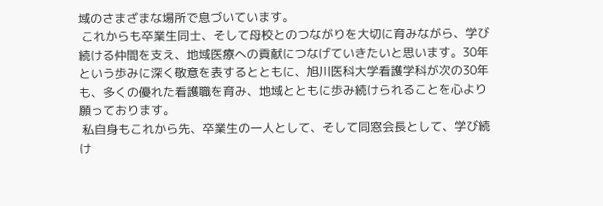域のさまざまな場所で息づいています。
 これからも卒業生同士、そして母校とのつながりを大切に育みながら、学び続ける仲間を支え、地域医療への貢献につなげていきたいと思います。30年という歩みに深く敬意を表するとともに、旭川医科大学看護学科が次の30年も、多くの優れた看護職を育み、地域とともに歩み続けられることを心より願っております。
 私自身もこれから先、卒業生の一人として、そして同窓会長として、学び続け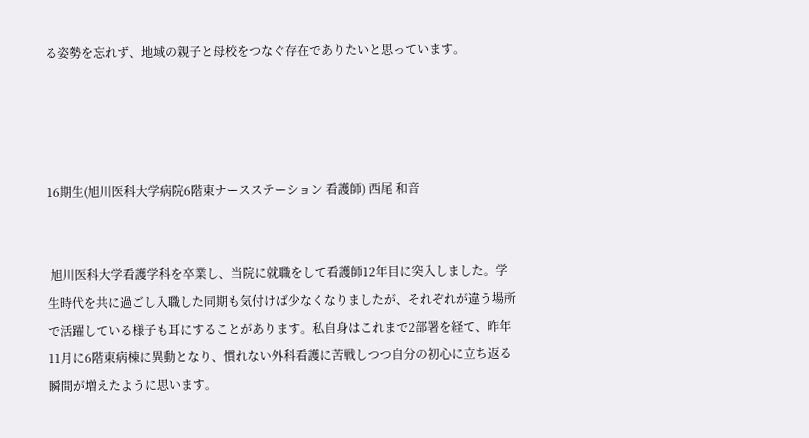る姿勢を忘れず、地域の親子と母校をつなぐ存在でありたいと思っています。




16期生(旭川医科大学病院6階東ナースステーション 看護師) 西尾 和音


 旭川医科大学看護学科を卒業し、当院に就職をして看護師12年目に突入しました。学生時代を共に過ごし入職した同期も気付けば少なくなりましたが、それぞれが違う場所で活躍している様子も耳にすることがあります。私自身はこれまで2部署を経て、昨年11月に6階東病棟に異動となり、慣れない外科看護に苦戦しつつ自分の初心に立ち返る瞬間が増えたように思います。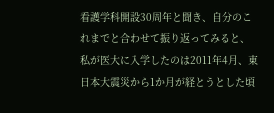看護学科開設30周年と聞き、自分のこれまでと合わせて振り返ってみると、私が医大に入学したのは2011年4月、東日本大震災から1か月が経とうとした頃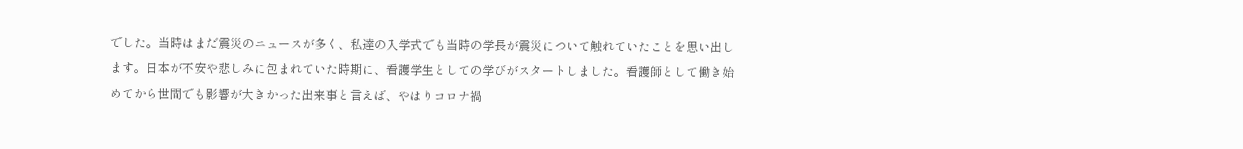でした。当時はまだ震災のニュースが多く、私達の入学式でも当時の学長が震災について触れていたことを思い出します。日本が不安や悲しみに包まれていた時期に、看護学生としての学びがスタートしました。看護師として働き始めてから世間でも影響が大きかった出来事と言えば、やはりコロナ禍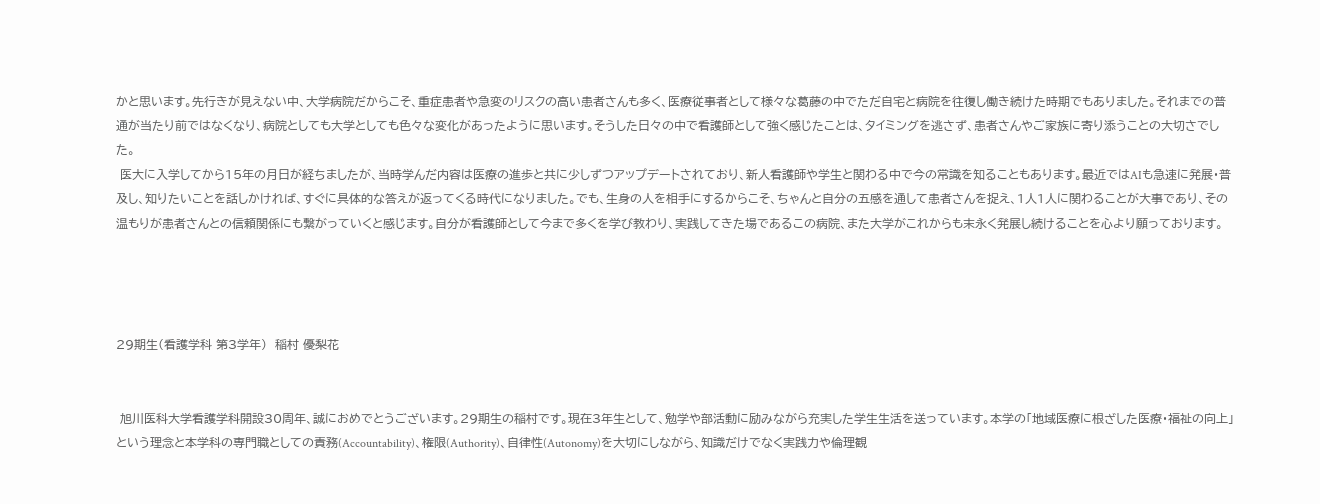かと思います。先行きが見えない中、大学病院だからこそ、重症患者や急変のリスクの高い患者さんも多く、医療従事者として様々な葛藤の中でただ自宅と病院を往復し働き続けた時期でもありました。それまでの普通が当たり前ではなくなり、病院としても大学としても色々な変化があったように思います。そうした日々の中で看護師として強く感じたことは、タイミングを逃さず、患者さんやご家族に寄り添うことの大切さでした。
 医大に入学してから15年の月日が経ちましたが、当時学んだ内容は医療の進歩と共に少しずつアップデートされており、新人看護師や学生と関わる中で今の常識を知ることもあります。最近ではAIも急速に発展・普及し、知りたいことを話しかければ、すぐに具体的な答えが返ってくる時代になりました。でも、生身の人を相手にするからこそ、ちゃんと自分の五感を通して患者さんを捉え、1人1人に関わることが大事であり、その温もりが患者さんとの信頼関係にも繋がっていくと感じます。自分が看護師として今まで多くを学び教わり、実践してきた場であるこの病院、また大学がこれからも末永く発展し続けることを心より願っております。




29期生(看護学科 第3学年)  稲村 優梨花


 旭川医科大学看護学科開設30周年、誠におめでとうございます。29期生の稲村です。現在3年生として、勉学や部活動に励みながら充実した学生生活を送っています。本学の「地域医療に根ざした医療・福祉の向上」という理念と本学科の専門職としての責務(Accountability)、権限(Authority)、自律性(Autonomy)を大切にしながら、知識だけでなく実践力や倫理観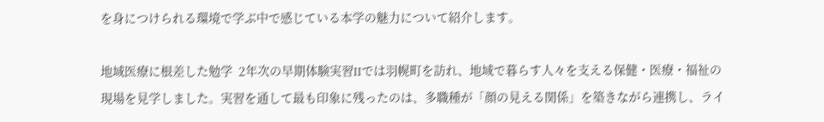を身につけられる環境で学ぶ中で感じている本学の魅力について紹介します。

地域医療に根差した勉学  2年次の早期体験実習IIでは羽幌町を訪れ、地域で暮らす人々を支える保健・医療・福祉の現場を見学しました。実習を通して最も印象に残ったのは、多職種が「顔の見える関係」を築きながら連携し、ライ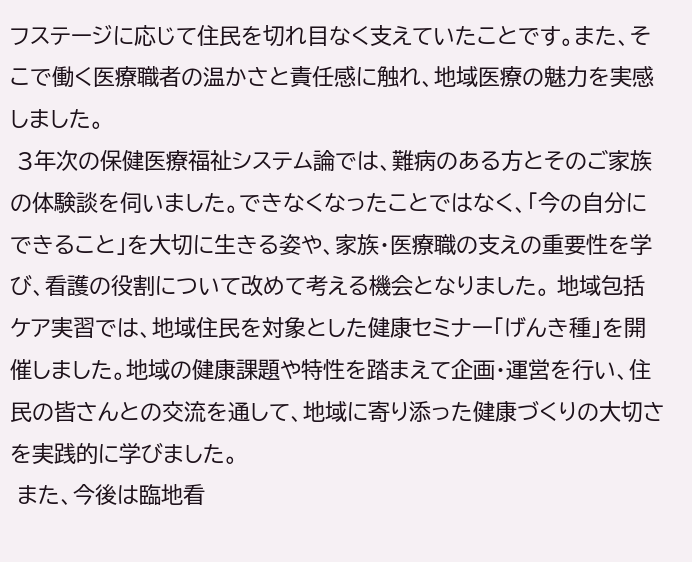フステージに応じて住民を切れ目なく支えていたことです。また、そこで働く医療職者の温かさと責任感に触れ、地域医療の魅力を実感しました。
 3年次の保健医療福祉システム論では、難病のある方とそのご家族の体験談を伺いました。できなくなったことではなく、「今の自分にできること」を大切に生きる姿や、家族・医療職の支えの重要性を学び、看護の役割について改めて考える機会となりました。 地域包括ケア実習では、地域住民を対象とした健康セミナー「げんき種」を開催しました。地域の健康課題や特性を踏まえて企画・運営を行い、住民の皆さんとの交流を通して、地域に寄り添った健康づくりの大切さを実践的に学びました。
 また、今後は臨地看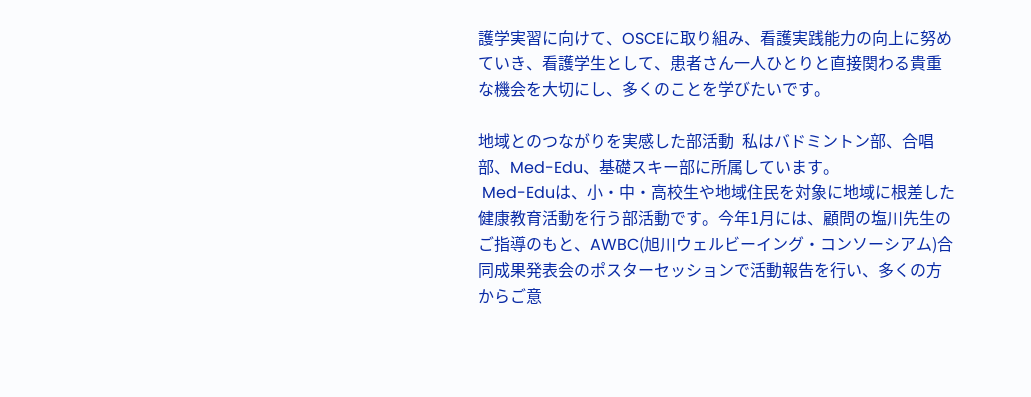護学実習に向けて、OSCEに取り組み、看護実践能力の向上に努めていき、看護学生として、患者さん一人ひとりと直接関わる貴重な機会を大切にし、多くのことを学びたいです。

地域とのつながりを実感した部活動  私はバドミントン部、合唱部、Med-Edu、基礎スキー部に所属しています。
 Med-Eduは、小・中・高校生や地域住民を対象に地域に根差した健康教育活動を行う部活動です。今年1月には、顧問の塩川先生のご指導のもと、AWBC(旭川ウェルビーイング・コンソーシアム)合同成果発表会のポスターセッションで活動報告を行い、多くの方からご意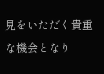見をいただく貴重な機会となり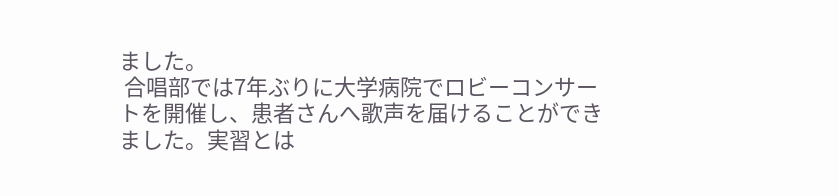ました。
 合唱部では7年ぶりに大学病院でロビーコンサートを開催し、患者さんへ歌声を届けることができました。実習とは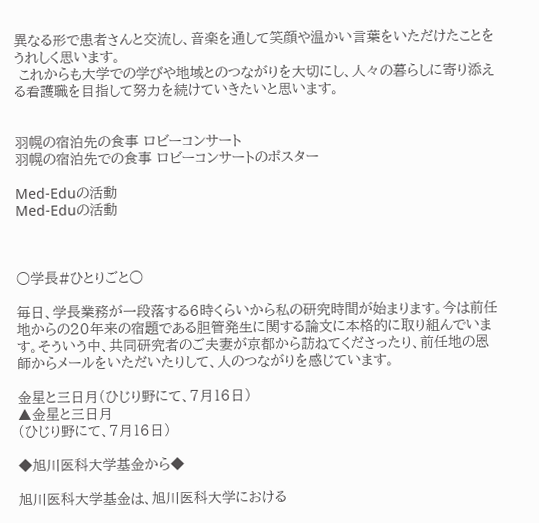異なる形で患者さんと交流し、音楽を通して笑顔や温かい言葉をいただけたことをうれしく思います。
 これからも大学での学びや地域とのつながりを大切にし、人々の暮らしに寄り添える看護職を目指して努力を続けていきたいと思います。


羽幌の宿泊先の食事 ロビーコンサート
羽幌の宿泊先での食事 ロビーコンサートのポスター

Med-Eduの活動
Med-Eduの活動



○学長#ひとりごと○

毎日、学長業務が一段落する6時くらいから私の研究時間が始まります。今は前任地からの20年来の宿題である胆管発生に関する論文に本格的に取り組んでいます。そういう中、共同研究者のご夫妻が京都から訪ねてくださったり、前任地の恩師からメールをいただいたりして、人のつながりを感じています。

金星と三日月(ひじり野にて、7月16日)
▲金星と三日月
(ひじり野にて、7月16日)

◆旭川医科大学基金から◆

旭川医科大学基金は、旭川医科大学における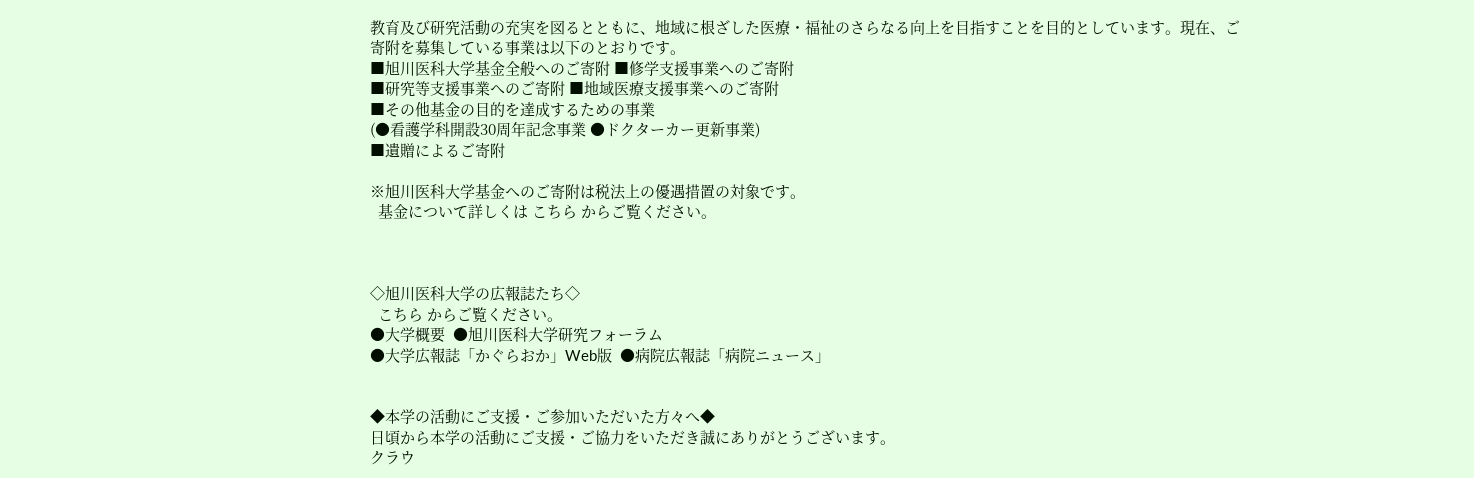教育及び研究活動の充実を図るとともに、地域に根ざした医療・福祉のさらなる向上を目指すことを目的としています。現在、ご寄附を募集している事業は以下のとおりです。
■旭川医科大学基金全般へのご寄附 ■修学支援事業へのご寄附
■研究等支援事業へのご寄附 ■地域医療支援事業へのご寄附
■その他基金の目的を達成するための事業
(●看護学科開設30周年記念事業 ●ドクターカー更新事業)
■遺贈によるご寄附

※旭川医科大学基金へのご寄附は税法上の優遇措置の対象です。
  基金について詳しくは こちら からご覧ください。



◇旭川医科大学の広報誌たち◇
  こちら からご覧ください。
●大学概要  ●旭川医科大学研究フォーラム
●大学広報誌「かぐらおか」Web版  ●病院広報誌「病院ニュース」


◆本学の活動にご支援・ご参加いただいた方々へ◆
日頃から本学の活動にご支援・ご協力をいただき誠にありがとうございます。
クラウ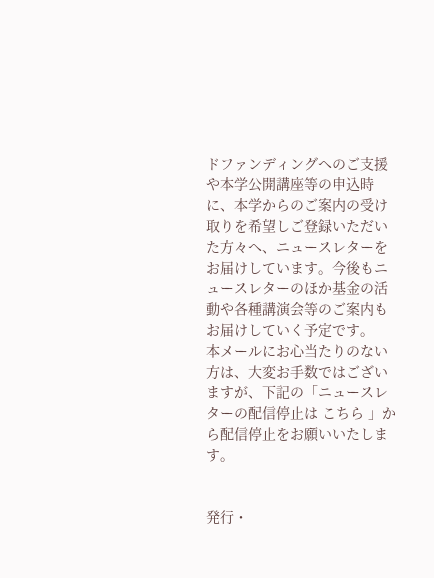ドファンディングへのご支援や本学公開講座等の申込時に、本学からのご案内の受け取りを希望しご登録いただいた方々へ、ニュースレターをお届けしています。今後もニュースレターのほか基金の活動や各種講演会等のご案内もお届けしていく予定です。
本メールにお心当たりのない方は、大変お手数ではございますが、下記の「ニュースレターの配信停止は こちら 」から配信停止をお願いいたします。


発行・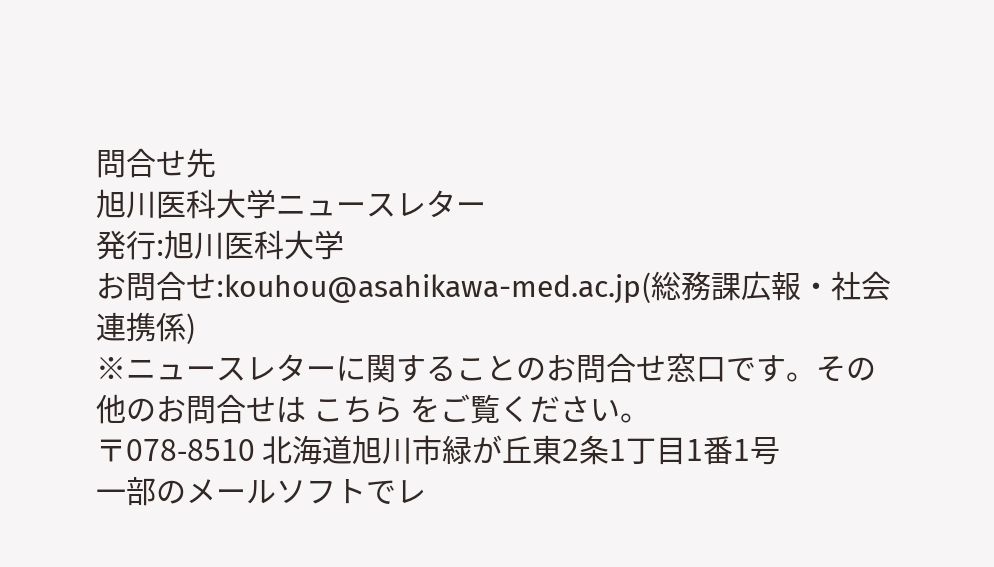問合せ先
旭川医科大学ニュースレター
発行:旭川医科大学
お問合せ:kouhou@asahikawa-med.ac.jp(総務課広報・社会連携係)
※ニュースレターに関することのお問合せ窓口です。その他のお問合せは こちら をご覧ください。
〒078-8510 北海道旭川市緑が丘東2条1丁目1番1号
一部のメールソフトでレ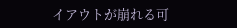イアウトが崩れる可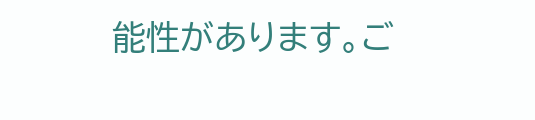能性があります。ご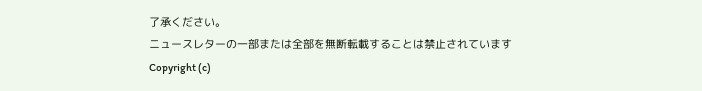了承ください。
ニュースレターの一部または全部を無断転載することは禁止されています
Copyright (c)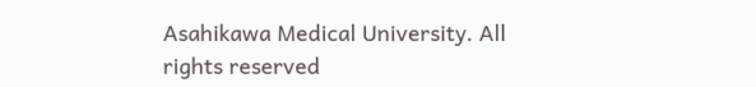Asahikawa Medical University. All rights reserved